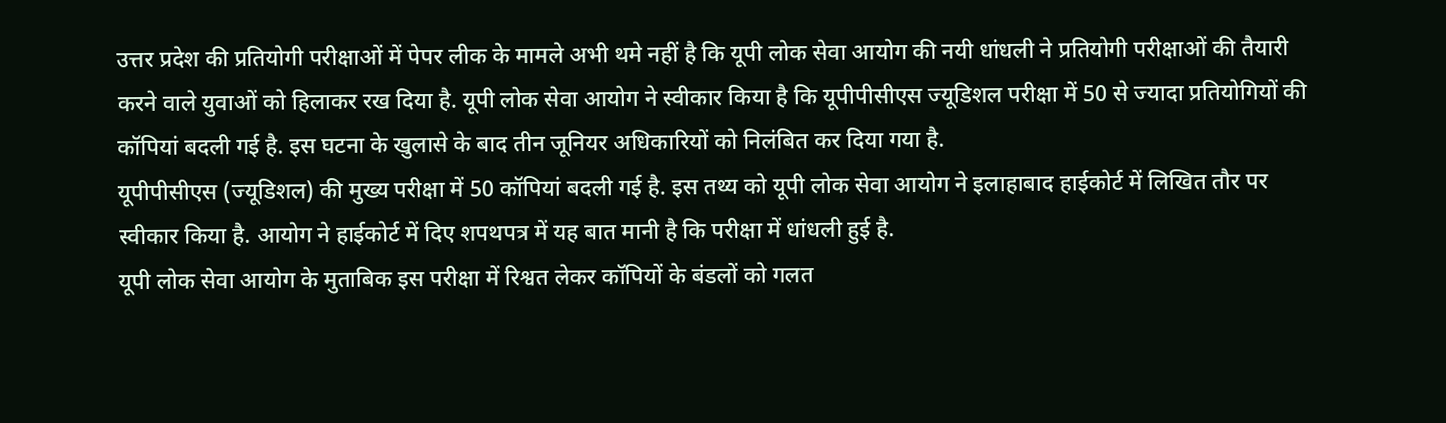उत्तर प्रदेश की प्रतियोगी परीक्षाओं में पेपर लीक के मामले अभी थमे नहीं है कि यूपी लोक सेवा आयोग की नयी धांधली ने प्रतियोगी परीक्षाओं की तैयारी करने वाले युवाओं को हिलाकर रख दिया है. यूपी लोक सेवा आयोग ने स्वीकार किया है कि यूपीपीसीएस ज्यूडिशल परीक्षा में 50 से ज्यादा प्रतियोगियों की कॉपियां बदली गई है. इस घटना के खुलासे के बाद तीन जूनियर अधिकारियों को निलंबित कर दिया गया है.
यूपीपीसीएस (ज्यूडिशल) की मुख्य परीक्षा में 50 कॉपियां बदली गई है. इस तथ्य को यूपी लोक सेवा आयोग ने इलाहाबाद हाईकोर्ट में लिखित तौर पर स्वीकार किया है. आयोग ने हाईकोर्ट में दिए शपथपत्र में यह बात मानी है कि परीक्षा में धांधली हुई है.
यूपी लोक सेवा आयोग के मुताबिक इस परीक्षा में रिश्वत लेकर कॉपियों के बंडलों को गलत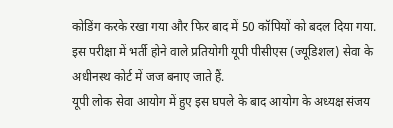कोडिंग करके रखा गया और फिर बाद में 50 कॉपियों को बदल दिया गया. इस परीक्षा में भर्ती होने वाले प्रतियोगी यूपी पीसीएस (ज्यूडिशल) सेवा के अधीनस्थ कोर्ट में जज बनाए जाते हैं.
यूपी लोक सेवा आयोग में हुए इस घपले के बाद आयोग के अध्यक्ष संजय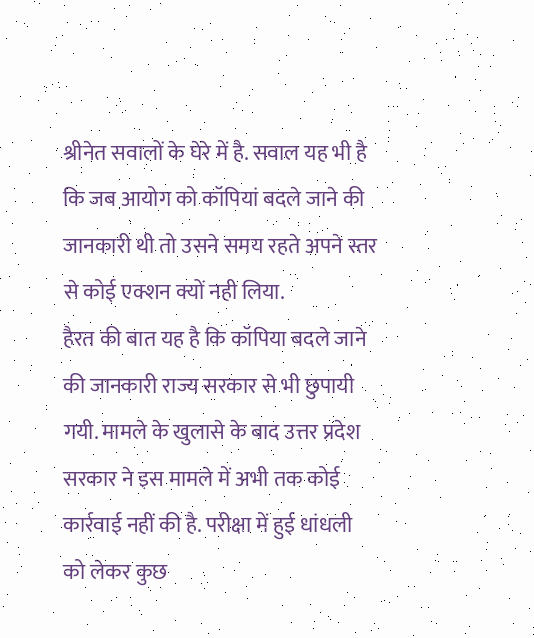श्रीनेत सवालों के घेरे में है. सवाल यह भी है कि जब आयोग को कॉपियां बदले जाने की जानकारी थी तो उसने समय रहते अपने स्तर से कोई एक्शन क्यों नही लिया.
हैरत की बात यह है कि कॉपिया बदले जाने की जानकारी राज्य सरकार से भी छुपायी गयी. मामले के खुलासे के बाद उत्तर प्रदेश सरकार ने इस मामले में अभी तक कोई कार्रवाई नहीं की है. परीक्षा में हुई धांधली को लेकर कुछ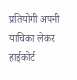प्रतियोगी अपनी याचिका लेकर हाईकोर्ट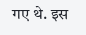गए थे. इस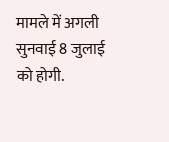मामले में अगली सुनवाई 8 जुलाई को होगी.